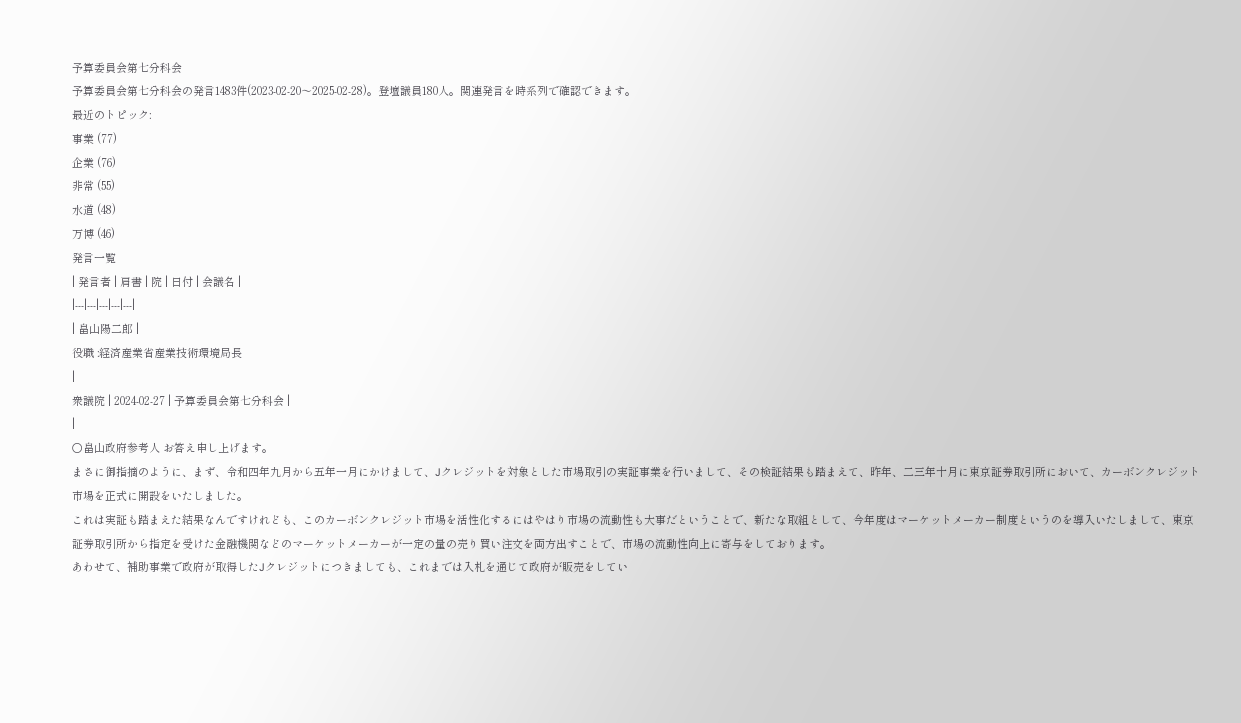予算委員会第七分科会
予算委員会第七分科会の発言1483件(2023-02-20〜2025-02-28)。登壇議員180人。関連発言を時系列で確認できます。
最近のトピック:
事業 (77)
企業 (76)
非常 (55)
水道 (48)
万博 (46)
発言一覧
| 発言者 | 肩書 | 院 | 日付 | 会議名 |
|---|---|---|---|---|
| 畠山陽二郎 |
役職 :経済産業省産業技術環境局長
|
衆議院 | 2024-02-27 | 予算委員会第七分科会 |
|
○畠山政府参考人 お答え申し上げます。
まさに御指摘のように、まず、令和四年九月から五年一月にかけまして、Jクレジットを対象とした市場取引の実証事業を行いまして、その検証結果も踏まえて、昨年、二三年十月に東京証券取引所において、カーボンクレジット市場を正式に開設をいたしました。
これは実証も踏まえた結果なんですけれども、このカーボンクレジット市場を活性化するにはやはり市場の流動性も大事だということで、新たな取組として、今年度はマーケットメーカー制度というのを導入いたしまして、東京証券取引所から指定を受けた金融機関などのマーケットメーカーが一定の量の売り買い注文を両方出すことで、市場の流動性向上に寄与をしております。
あわせて、補助事業で政府が取得したJクレジットにつきましても、これまでは入札を通じて政府が販売をしてい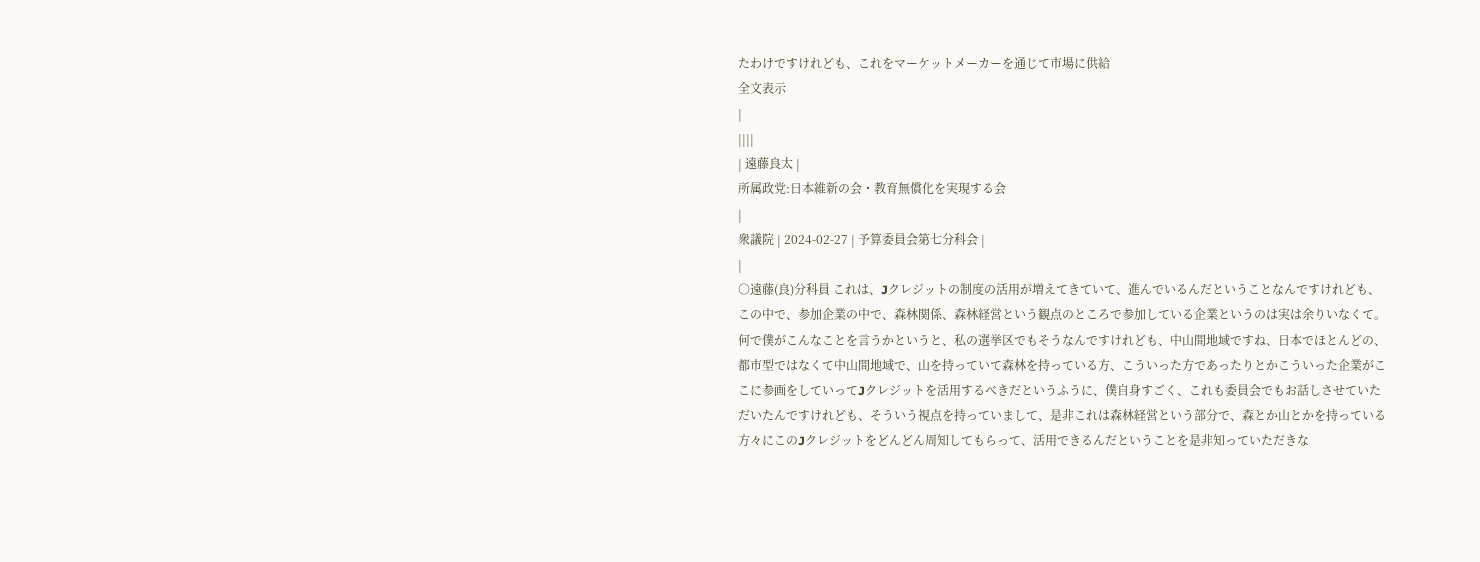たわけですけれども、これをマーケットメーカーを通じて市場に供給
全文表示
|
||||
| 遠藤良太 |
所属政党:日本維新の会・教育無償化を実現する会
|
衆議院 | 2024-02-27 | 予算委員会第七分科会 |
|
○遠藤(良)分科員 これは、Jクレジットの制度の活用が増えてきていて、進んでいるんだということなんですけれども、この中で、参加企業の中で、森林関係、森林経営という観点のところで参加している企業というのは実は余りいなくて。
何で僕がこんなことを言うかというと、私の選挙区でもそうなんですけれども、中山間地域ですね、日本でほとんどの、都市型ではなくて中山間地域で、山を持っていて森林を持っている方、こういった方であったりとかこういった企業がここに参画をしていってJクレジットを活用するべきだというふうに、僕自身すごく、これも委員会でもお話しさせていただいたんですけれども、そういう視点を持っていまして、是非これは森林経営という部分で、森とか山とかを持っている方々にこのJクレジットをどんどん周知してもらって、活用できるんだということを是非知っていただきな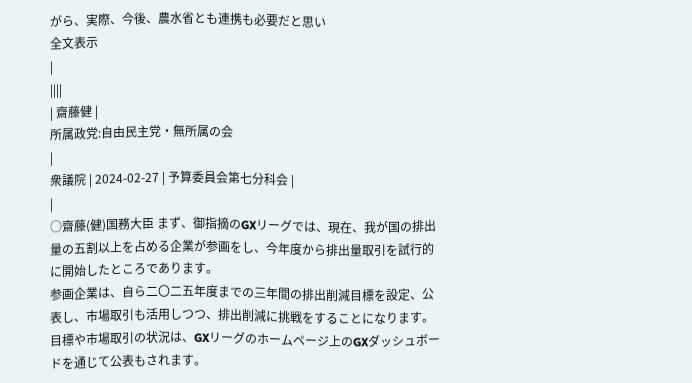がら、実際、今後、農水省とも連携も必要だと思い
全文表示
|
||||
| 齋藤健 |
所属政党:自由民主党・無所属の会
|
衆議院 | 2024-02-27 | 予算委員会第七分科会 |
|
○齋藤(健)国務大臣 まず、御指摘のGXリーグでは、現在、我が国の排出量の五割以上を占める企業が参画をし、今年度から排出量取引を試行的に開始したところであります。
参画企業は、自ら二〇二五年度までの三年間の排出削減目標を設定、公表し、市場取引も活用しつつ、排出削減に挑戦をすることになります。目標や市場取引の状況は、GXリーグのホームページ上のGXダッシュボードを通じて公表もされます。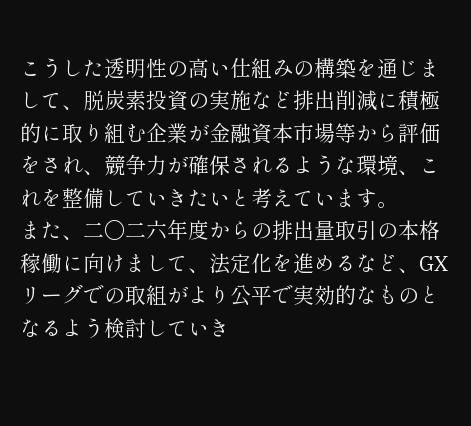こうした透明性の高い仕組みの構築を通じまして、脱炭素投資の実施など排出削減に積極的に取り組む企業が金融資本市場等から評価をされ、競争力が確保されるような環境、これを整備していきたいと考えています。
また、二〇二六年度からの排出量取引の本格稼働に向けまして、法定化を進めるなど、GXリーグでの取組がより公平で実効的なものとなるよう検討していき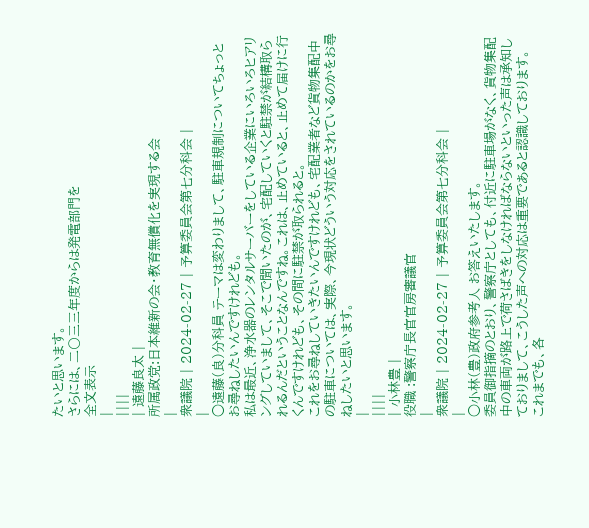たいと思います。
さらには、二〇三三年度からは発電部門を
全文表示
|
||||
| 遠藤良太 |
所属政党:日本維新の会・教育無償化を実現する会
|
衆議院 | 2024-02-27 | 予算委員会第七分科会 |
|
○遠藤(良)分科員 テーマは変わりまして、駐車規制についてちょっとお尋ねしたいんですけれども。
私は最近、浄水器のレンタルサーバーをしている企業にいろいろヒアリングしていまして、そこで聞いたのが、宅配していくと駐禁が結構取られるんだということなんですね。これは、止めていると、止めて届けに行くんですけれども、その間に駐禁が取られると。
これをお尋ねしていきたいんですけれども、宅配業者など貨物集配中の駐車については、実際、今現状どういう対応をされているのかをお尋ねしたいと思います。
|
||||
| 小林豊 |
役職 :警察庁長官官房審議官
|
衆議院 | 2024-02-27 | 予算委員会第七分科会 |
|
○小林(豊)政府参考人 お答えいたします。
委員御指摘のとおり、警察庁としても、付近に駐車場がなく、貨物集配中の車両が路上で荷さばきをしなければならないといった声は承知しておりまして、こうした声への対応は重要であると認識しております。
これまでも、各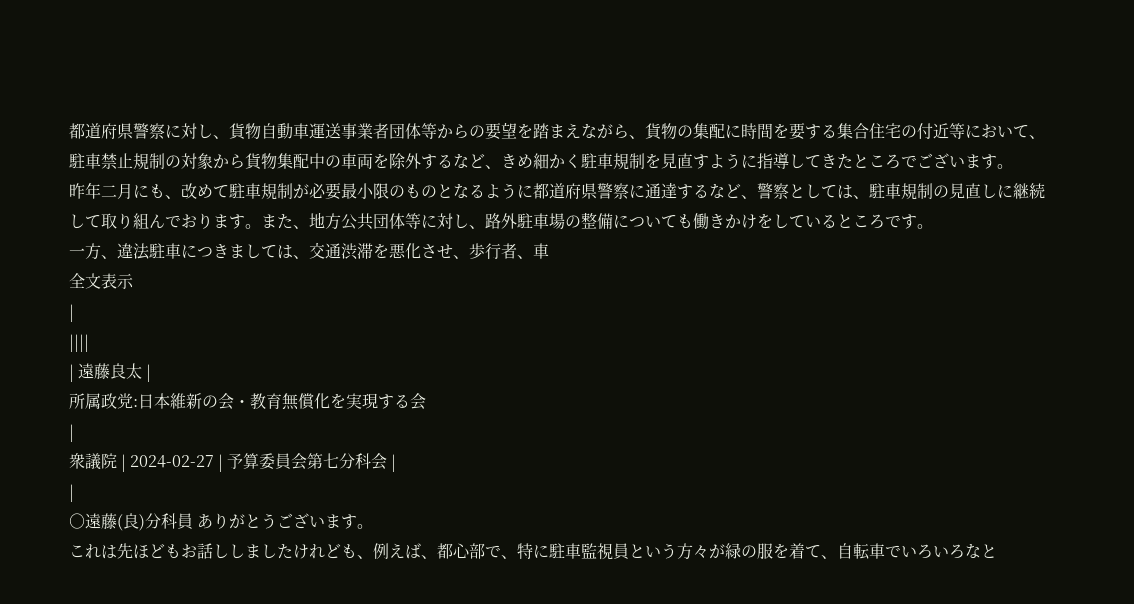都道府県警察に対し、貨物自動車運送事業者団体等からの要望を踏まえながら、貨物の集配に時間を要する集合住宅の付近等において、駐車禁止規制の対象から貨物集配中の車両を除外するなど、きめ細かく駐車規制を見直すように指導してきたところでございます。
昨年二月にも、改めて駐車規制が必要最小限のものとなるように都道府県警察に通達するなど、警察としては、駐車規制の見直しに継続して取り組んでおります。また、地方公共団体等に対し、路外駐車場の整備についても働きかけをしているところです。
一方、違法駐車につきましては、交通渋滞を悪化させ、歩行者、車
全文表示
|
||||
| 遠藤良太 |
所属政党:日本維新の会・教育無償化を実現する会
|
衆議院 | 2024-02-27 | 予算委員会第七分科会 |
|
○遠藤(良)分科員 ありがとうございます。
これは先ほどもお話ししましたけれども、例えば、都心部で、特に駐車監視員という方々が緑の服を着て、自転車でいろいろなと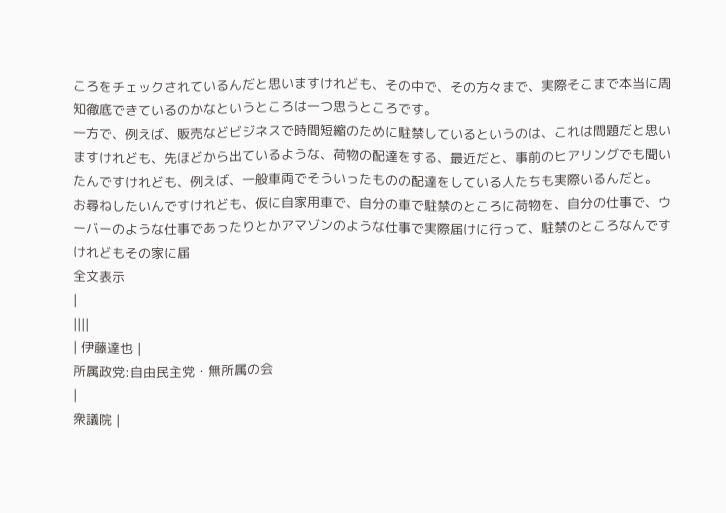ころをチェックされているんだと思いますけれども、その中で、その方々まで、実際そこまで本当に周知徹底できているのかなというところは一つ思うところです。
一方で、例えば、販売などビジネスで時間短縮のために駐禁しているというのは、これは問題だと思いますけれども、先ほどから出ているような、荷物の配達をする、最近だと、事前のヒアリングでも聞いたんですけれども、例えば、一般車両でそういったものの配達をしている人たちも実際いるんだと。
お尋ねしたいんですけれども、仮に自家用車で、自分の車で駐禁のところに荷物を、自分の仕事で、ウーバーのような仕事であったりとかアマゾンのような仕事で実際届けに行って、駐禁のところなんですけれどもその家に届
全文表示
|
||||
| 伊藤達也 |
所属政党:自由民主党・無所属の会
|
衆議院 |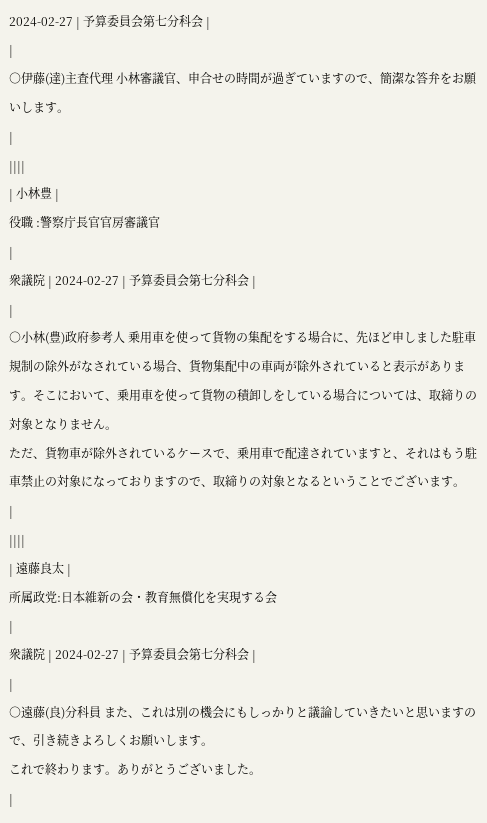2024-02-27 | 予算委員会第七分科会 |
|
○伊藤(達)主査代理 小林審議官、申合せの時間が過ぎていますので、簡潔な答弁をお願いします。
|
||||
| 小林豊 |
役職 :警察庁長官官房審議官
|
衆議院 | 2024-02-27 | 予算委員会第七分科会 |
|
○小林(豊)政府参考人 乗用車を使って貨物の集配をする場合に、先ほど申しました駐車規制の除外がなされている場合、貨物集配中の車両が除外されていると表示があります。そこにおいて、乗用車を使って貨物の積卸しをしている場合については、取締りの対象となりません。
ただ、貨物車が除外されているケースで、乗用車で配達されていますと、それはもう駐車禁止の対象になっておりますので、取締りの対象となるということでございます。
|
||||
| 遠藤良太 |
所属政党:日本維新の会・教育無償化を実現する会
|
衆議院 | 2024-02-27 | 予算委員会第七分科会 |
|
○遠藤(良)分科員 また、これは別の機会にもしっかりと議論していきたいと思いますので、引き続きよろしくお願いします。
これで終わります。ありがとうございました。
|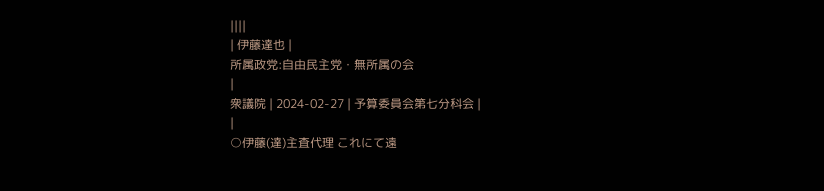||||
| 伊藤達也 |
所属政党:自由民主党・無所属の会
|
衆議院 | 2024-02-27 | 予算委員会第七分科会 |
|
○伊藤(達)主査代理 これにて遠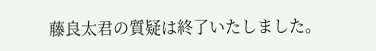藤良太君の質疑は終了いたしました。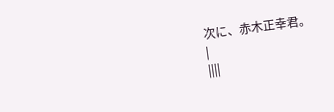次に、赤木正幸君。
|
||||